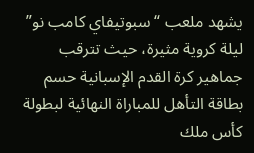يشهد ملعب “سبوتيفاي كامب نو” ليلة كروية مثيرة، حيث تترقب جماهير كرة القدم الإسبانية حسم بطاقة التأهل للمباراة النهائية لبطولة كأس ملك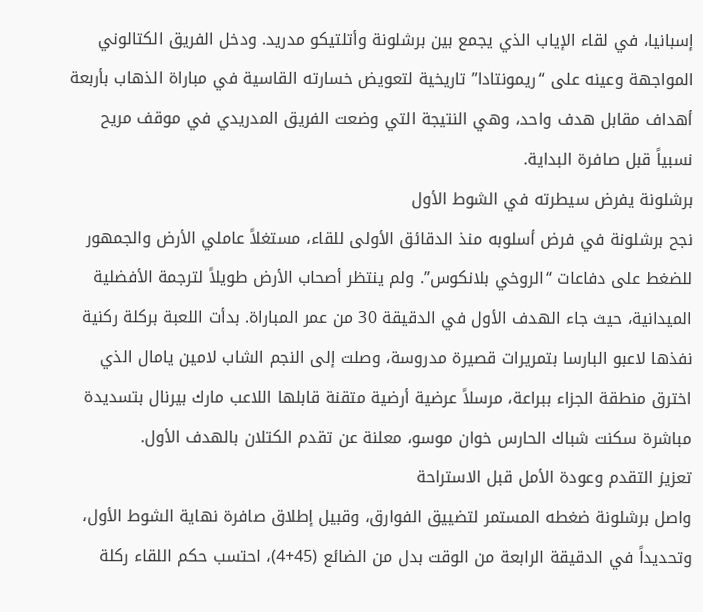إسبانيا، في لقاء الإياب الذي يجمع بين برشلونة وأتلتيكو مدريد. ودخل الفريق الكتالوني المواجهة وعينه على “ريمونتادا” تاريخية لتعويض خسارته القاسية في مباراة الذهاب بأربعة أهداف مقابل هدف واحد، وهي النتيجة التي وضعت الفريق المدريدي في موقف مريح نسبياً قبل صافرة البداية.
برشلونة يفرض سيطرته في الشوط الأول
نجح برشلونة في فرض أسلوبه منذ الدقائق الأولى للقاء، مستغلاً عاملي الأرض والجمهور للضغط على دفاعات “الروخي بلانكوس”. ولم ينتظر أصحاب الأرض طويلاً لترجمة الأفضلية الميدانية، حيث جاء الهدف الأول في الدقيقة 30 من عمر المباراة. بدأت اللعبة بركلة ركنية نفذها لاعبو البارسا بتمريرات قصيرة مدروسة، وصلت إلى النجم الشاب لامين يامال الذي اخترق منطقة الجزاء ببراعة، مرسلاً عرضية أرضية متقنة قابلها اللاعب مارك بيرنال بتسديدة مباشرة سكنت شباك الحارس خوان موسو، معلنة عن تقدم الكتلان بالهدف الأول.
تعزيز التقدم وعودة الأمل قبل الاستراحة
واصل برشلونة ضغطه المستمر لتضييق الفوارق، وقبيل إطلاق صافرة نهاية الشوط الأول، وتحديداً في الدقيقة الرابعة من الوقت بدل من الضائع (45+4)، احتسب حكم اللقاء ركلة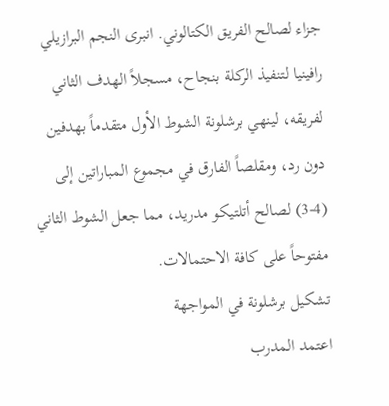جزاء لصالح الفريق الكتالوني. انبرى النجم البرازيلي رافينيا لتنفيذ الركلة بنجاح، مسجلاً الهدف الثاني لفريقه، لينهي برشلونة الشوط الأول متقدماً بهدفين دون رد، ومقلصاً الفارق في مجموع المباراتين إلى (4-3) لصالح أتلتيكو مدريد، مما جعل الشوط الثاني مفتوحاً على كافة الاحتمالات.
تشكيل برشلونة في المواجهة
اعتمد المدرب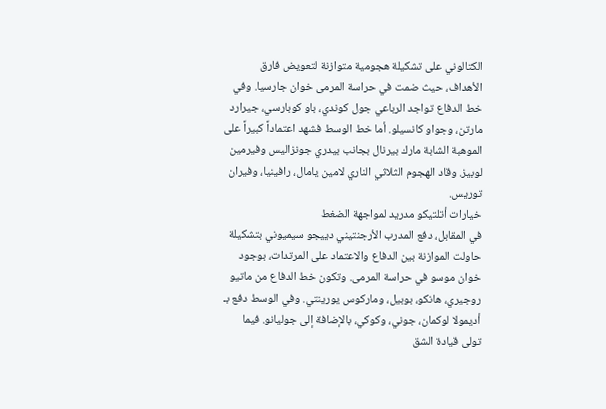الكتالوني على تشكيلة هجومية متوازنة لتعويض فارق الأهداف، حيث ضمت في حراسة المرمى خوان جارسيا. وفي خط الدفاع تواجد الرباعي جول كوندي، باو كوبارسي، جيرارد مارتن، وجواو كانسيلو. أما خط الوسط فشهد اعتماداً كبيراً على الموهبة الشابة مارك بيرنال بجانب بيدري جونزاليس وفيرمين لوبيز. وقاد الهجوم الثلاثي الناري لامين يامال، رافينيا، وفيران توريس.
خيارات أتلتيكو مدريد لمواجهة الضغط
في المقابل، دفع المدرب الأرجنتيني دييجو سيميوني بتشكيلة حاولت الموازنة بين الدفاع والاعتماد على المرتدات، بوجود خوان موسو في حراسة المرمى. وتكون خط الدفاع من ماتيو روجيري، هانكو، بوبيل، وماركوس يورينتي. وفي الوسط دفع بـ أديمولا لوكمان، جوني، وكوكي، بالإضافة إلى جوليانو. فيما تولى قيادة الشق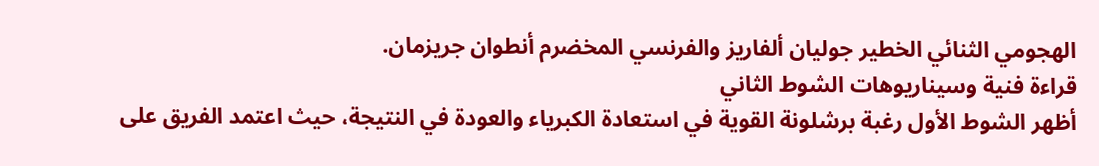الهجومي الثنائي الخطير جوليان ألفاريز والفرنسي المخضرم أنطوان جريزمان.
قراءة فنية وسيناريوهات الشوط الثاني
أظهر الشوط الأول رغبة برشلونة القوية في استعادة الكبرياء والعودة في النتيجة، حيث اعتمد الفريق على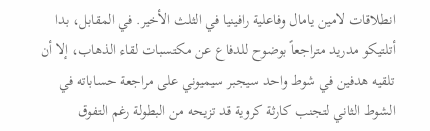انطلاقات لامين يامال وفاعلية رافينيا في الثلث الأخير. في المقابل، بدا أتلتيكو مدريد متراجعاً بوضوح للدفاع عن مكتسبات لقاء الذهاب، إلا أن تلقيه هدفين في شوط واحد سيجبر سيميوني على مراجعة حساباته في الشوط الثاني لتجنب كارثة كروية قد تزيحه من البطولة رغم التفوق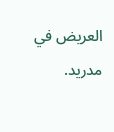العريض في مدريد.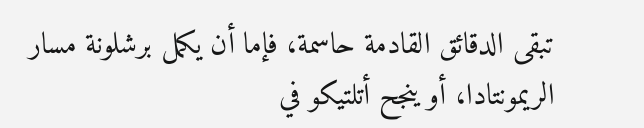تبقى الدقائق القادمة حاسمة، فإما أن يكمل برشلونة مسار الريمونتادا، أو ينجح أتلتيكو في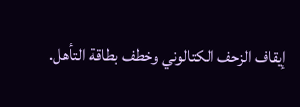إيقاف الزحف الكتالوني وخطف بطاقة التأهل.